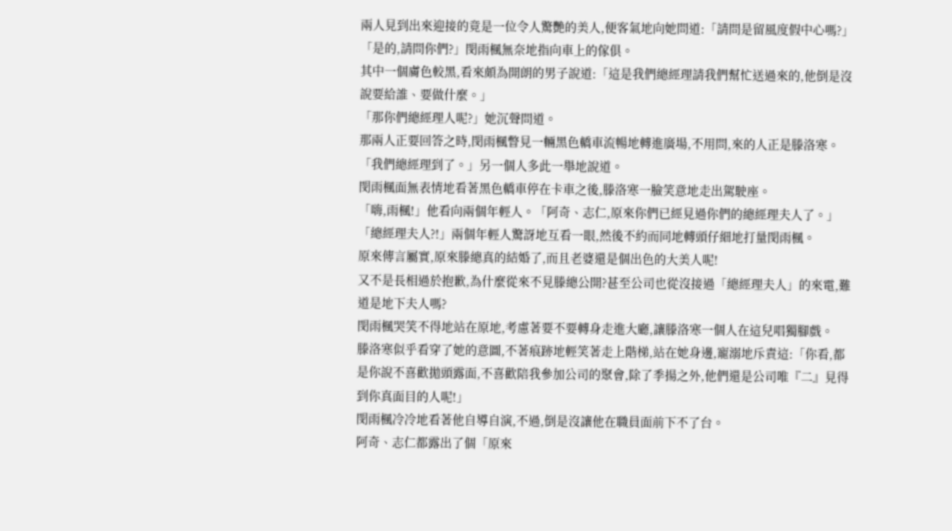兩人見到出來迎接的竟是一位令人驚艷的美人,便客氣地向她問道:「請問是留風度假中心嗎?」
「是的,請問你們?」閔雨楓無奈地指向車上的傢俱。
其中一個膚色較黑,看來頗為開朗的男子說道:「這是我們總經理請我們幫忙送過來的,他倒是沒說要給誰、要做什麼。」
「那你們總經理人呢?」她沉聲問道。
那兩人正要回答之時,閔雨楓瞥見一輛黑色轎車流暢地轉進廣場,不用問,來的人正是滕洛寒。
「我們總經理到了。」另一個人多此一舉地說道。
閔雨楓面無表情地看著黑色轎車停在卡車之後,滕洛寒一臉笑意地走出駕駛座。
「嗨,雨楓!」他看向兩個年輕人。「阿奇、志仁,原來你們已經見過你們的總經理夫人了。」
「總經理夫人?!」兩個年輕人驚訝地互看一眼,然後不約而同地轉頭仔細地打量閔雨楓。
原來傳言屬實,原來滕總真的結婚了,而且老婆還是個出色的大美人呢!
又不是長相過於抱歉,為什麼從來不見滕總公開?甚至公司也從沒接過「總經理夫人」的來電,難道是地下夫人嗎?
閔雨楓哭笑不得地站在原地,考慮著要不要轉身走進大廳,讓滕洛寒一個人在這兒唱獨腳戲。
滕洛寒似乎看穿了她的意圖,不著痕跡地輕笑著走上階梯,站在她身邊,寵溺地斥責這:「你看,都是你說不喜歡拋頭露面,不喜歡陪我參加公司的聚會,除了季揚之外,他們還是公司唯『二』見得到你真面目的人呢!」
閔雨楓冷冷地看著他自導自演,不過,倒是沒讓他在職員面前下不了台。
阿奇、志仁都露出了個「原來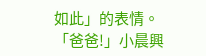如此」的表情。
「爸爸!」小晨興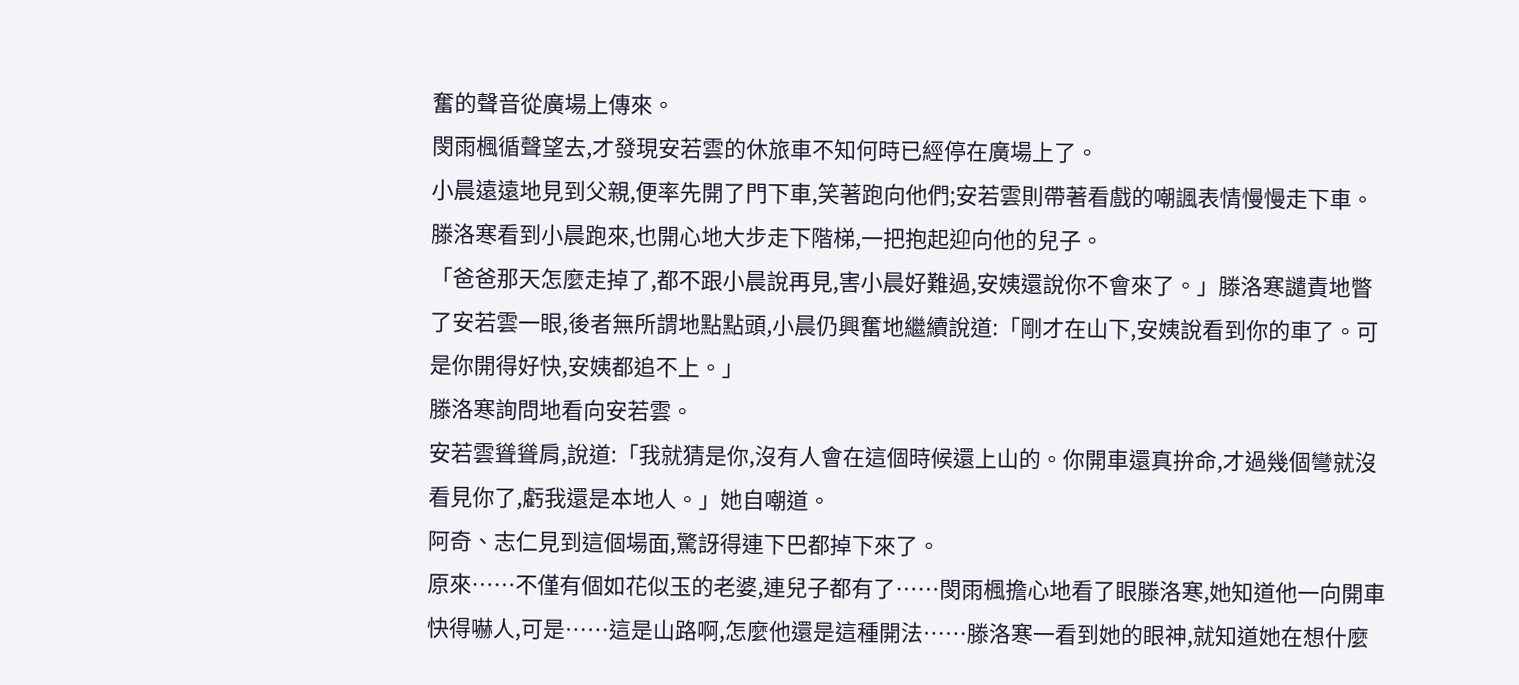奮的聲音從廣場上傳來。
閔雨楓循聲望去,才發現安若雲的休旅車不知何時已經停在廣場上了。
小晨遠遠地見到父親,便率先開了門下車,笑著跑向他們;安若雲則帶著看戲的嘲諷表情慢慢走下車。
滕洛寒看到小晨跑來,也開心地大步走下階梯,一把抱起迎向他的兒子。
「爸爸那天怎麼走掉了,都不跟小晨說再見,害小晨好難過,安姨還說你不會來了。」滕洛寒譴責地瞥了安若雲一眼,後者無所謂地點點頭,小晨仍興奮地繼續說道:「剛才在山下,安姨說看到你的車了。可是你開得好快,安姨都追不上。」
滕洛寒詢問地看向安若雲。
安若雲聳聳肩,說道:「我就猜是你,沒有人會在這個時候還上山的。你開車還真拚命,才過幾個彎就沒看見你了,虧我還是本地人。」她自嘲道。
阿奇、志仁見到這個場面,驚訝得連下巴都掉下來了。
原來……不僅有個如花似玉的老婆,連兒子都有了……閔雨楓擔心地看了眼滕洛寒,她知道他一向開車快得嚇人,可是……這是山路啊,怎麼他還是這種開法……滕洛寒一看到她的眼神,就知道她在想什麼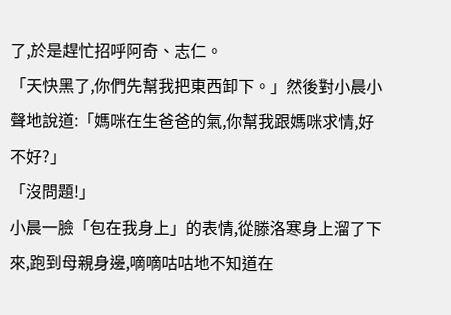了,於是趕忙招呼阿奇、志仁。
「天快黑了,你們先幫我把東西卸下。」然後對小晨小聲地說道:「媽咪在生爸爸的氣,你幫我跟媽咪求情,好不好?」
「沒問題!」
小晨一臉「包在我身上」的表情,從滕洛寒身上溜了下來,跑到母親身邊,嘀嘀咕咕地不知道在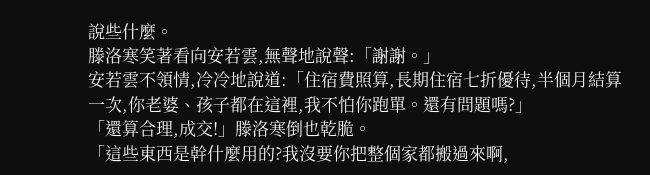說些什麼。
滕洛寒笑著看向安若雲,無聲地說聲:「謝謝。」
安若雲不領情,冷冷地說道:「住宿費照算,長期住宿七折優待,半個月結算一次,你老婆、孩子都在這裡,我不怕你跑單。還有問題嗎?」
「還算合理,成交!」滕洛寒倒也乾脆。
「這些東西是幹什麼用的?我沒要你把整個家都搬過來啊,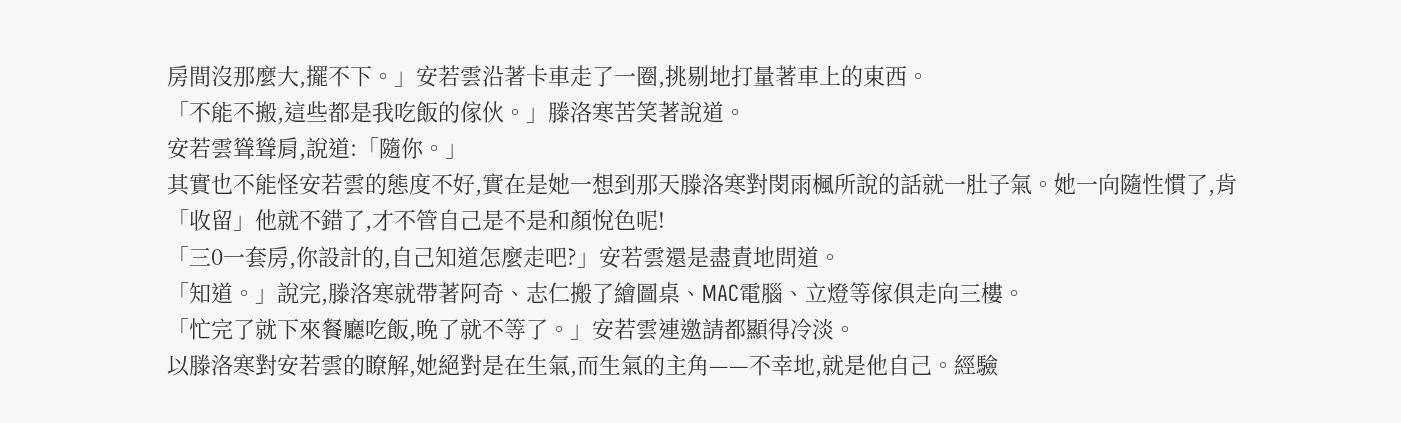房間沒那麼大,擺不下。」安若雲沿著卡車走了一圈,挑剔地打量著車上的東西。
「不能不搬,這些都是我吃飯的傢伙。」滕洛寒苦笑著說道。
安若雲聳聳肩,說道:「隨你。」
其實也不能怪安若雲的態度不好,實在是她一想到那天滕洛寒對閔雨楓所說的話就一肚子氣。她一向隨性慣了,肯「收留」他就不錯了,才不管自己是不是和顏悅色呢!
「三0一套房,你設計的,自己知道怎麼走吧?」安若雲還是盡責地問道。
「知道。」說完,滕洛寒就帶著阿奇、志仁搬了繪圖桌、MAC電腦、立燈等傢俱走向三樓。
「忙完了就下來餐廳吃飯,晚了就不等了。」安若雲連邀請都顯得冷淡。
以滕洛寒對安若雲的瞭解,她絕對是在生氣,而生氣的主角——不幸地,就是他自己。經驗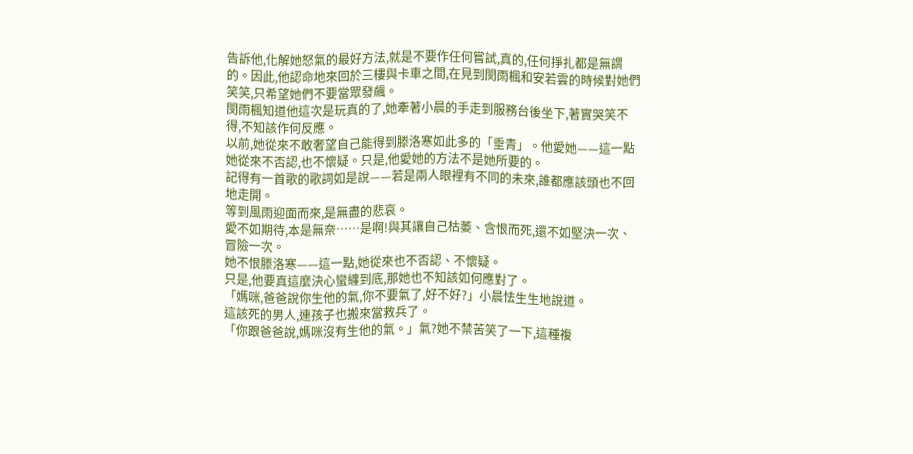告訴他,化解她怒氣的最好方法,就是不要作任何嘗試,真的,任何掙扎都是無謂的。因此,他認命地來回於三樓與卡車之間,在見到閔雨楓和安若雲的時候對她們笑笑,只希望她們不要當眾發飆。
閔雨楓知道他這次是玩真的了,她牽著小晨的手走到服務台後坐下,著實哭笑不得,不知該作何反應。
以前,她從來不敢奢望自己能得到滕洛寒如此多的「垂青」。他愛她——這一點她從來不否認,也不懷疑。只是,他愛她的方法不是她所要的。
記得有一首歌的歌詞如是說——若是兩人眼裡有不同的未來,誰都應該頭也不回地走開。
等到風雨迎面而來,是無盡的悲哀。
愛不如期待,本是無奈……是啊!與其讓自己枯萎、含恨而死,還不如堅決一次、冒險一次。
她不恨滕洛寒——這一點,她從來也不否認、不懷疑。
只是,他要真這麼決心蠻纏到底,那她也不知該如何應對了。
「媽咪,爸爸說你生他的氣,你不要氣了,好不好?」小晨怯生生地說道。
這該死的男人,連孩子也搬來當救兵了。
「你跟爸爸說,媽咪沒有生他的氣。」氣?她不禁苦笑了一下,這種複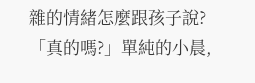雜的情緒怎麼跟孩子說?
「真的嗎?」單純的小晨,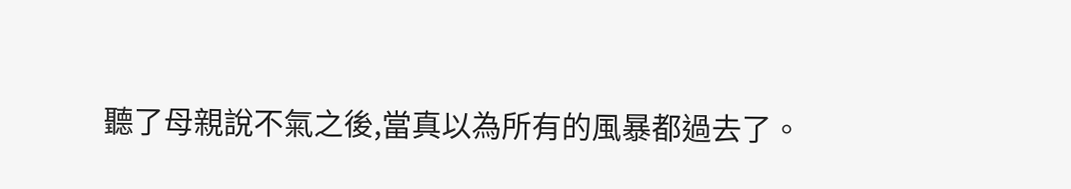聽了母親說不氣之後,當真以為所有的風暴都過去了。